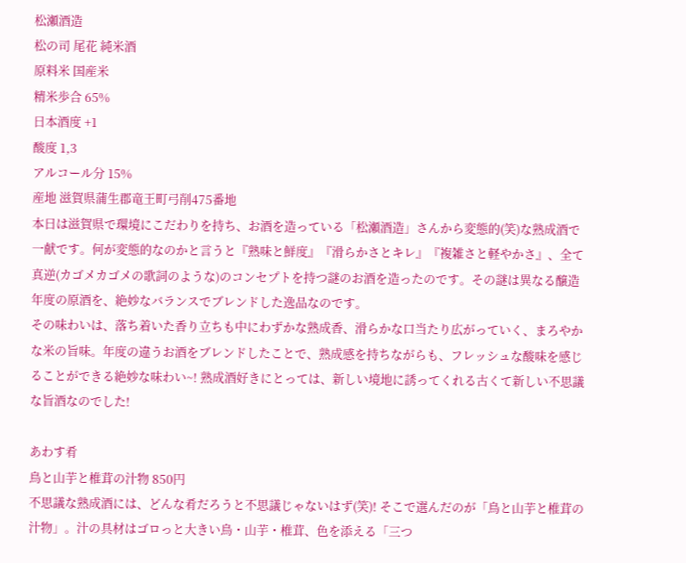松瀬酒造
松の司 尾花 純米酒
原料米 国産米
精米歩合 65%
日本酒度 +1
酸度 1,3
アルコール分 15%
産地 滋賀県蒲生郡竜王町弓削475番地
本日は滋賀県で環境にこだわりを持ち、お酒を造っている「松瀬酒造」さんから変態的(笑)な熟成酒で一献です。何が変態的なのかと言うと『熟味と鮮度』『滑らかさとキレ』『複雑さと軽やかさ』、全て真逆(カゴメカゴメの歌詞のような)のコンセプトを持つ謎のお酒を造ったのです。その謎は異なる醸造年度の原酒を、絶妙なバランスでブレンドした逸品なのです。
その味わいは、落ち着いた香り立ちも中にわずかな熟成香、滑らかな口当たり広がっていく、まろやかな米の旨味。年度の違うお酒をブレンドしたことで、熟成感を持ちながらも、フレッシュな酸味を感じることができる絶妙な味わい~! 熟成酒好きにとっては、新しい境地に誘ってくれる古くて新しい不思議な旨酒なのでした!

あわす肴
鳥と山芋と椎茸の汁物 850円
不思議な熟成酒には、どんな肴だろうと不思議じゃないはず(笑)! そこで選んだのが「鳥と山芋と椎茸の汁物」。汁の具材はゴロっと大きい鳥・山芋・椎茸、色を添える「三つ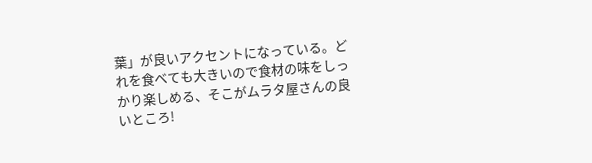葉」が良いアクセントになっている。どれを食べても大きいので食材の味をしっかり楽しめる、そこがムラタ屋さんの良いところ!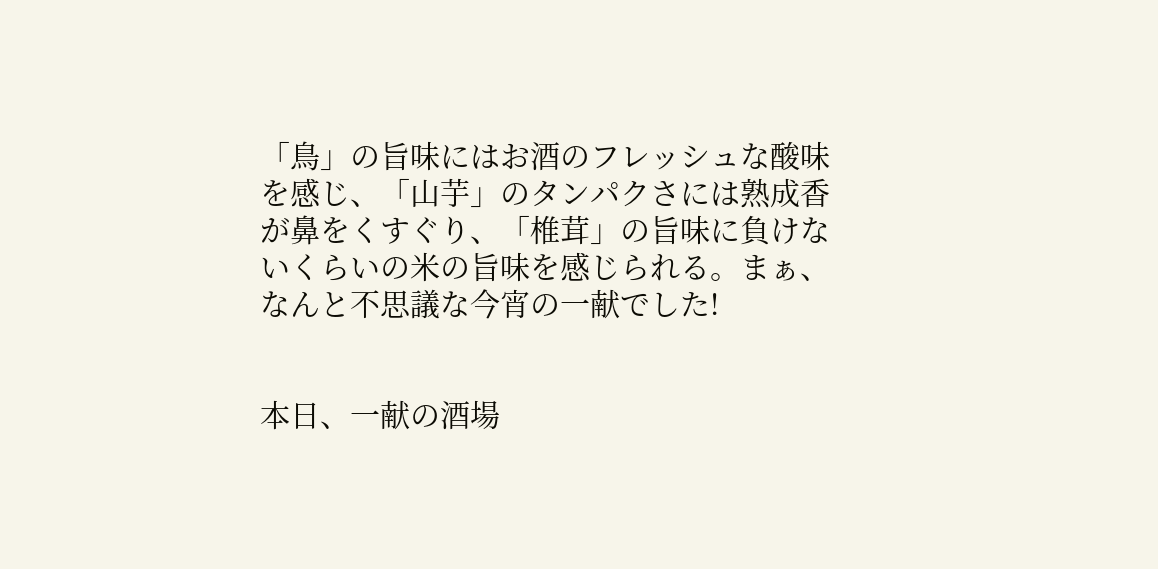「鳥」の旨味にはお酒のフレッシュな酸味を感じ、「山芋」のタンパクさには熟成香が鼻をくすぐり、「椎茸」の旨味に負けないくらいの米の旨味を感じられる。まぁ、なんと不思議な今宵の一献でした!


本日、一献の酒場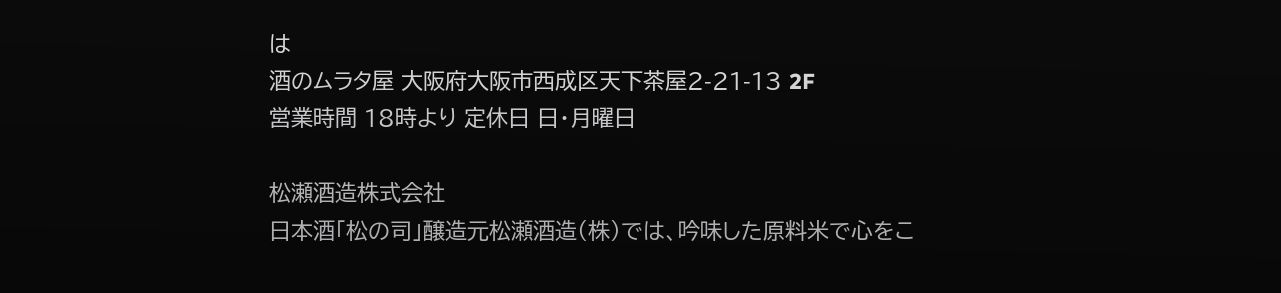は
酒のムラタ屋 大阪府大阪市西成区天下茶屋2-21-13 2F
営業時間 18時より 定休日 日・月曜日

松瀬酒造株式会社
日本酒「松の司」醸造元松瀬酒造(株)では、吟味した原料米で心をこ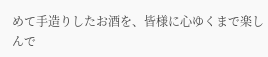めて手造りしたお酒を、皆様に心ゆくまで楽しんで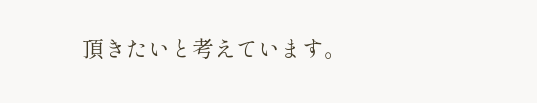頂きたいと考えています。